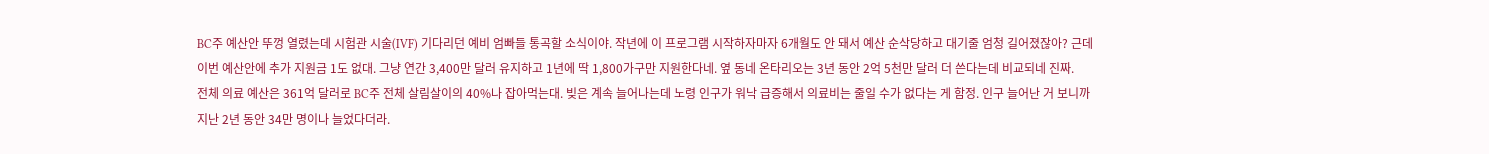BC주 예산안 뚜껑 열렸는데 시험관 시술(IVF) 기다리던 예비 엄빠들 통곡할 소식이야. 작년에 이 프로그램 시작하자마자 6개월도 안 돼서 예산 순삭당하고 대기줄 엄청 길어졌잖아? 근데 이번 예산안에 추가 지원금 1도 없대. 그냥 연간 3,400만 달러 유지하고 1년에 딱 1,800가구만 지원한다네. 옆 동네 온타리오는 3년 동안 2억 5천만 달러 더 쓴다는데 비교되네 진짜.
전체 의료 예산은 361억 달러로 BC주 전체 살림살이의 40%나 잡아먹는대. 빚은 계속 늘어나는데 노령 인구가 워낙 급증해서 의료비는 줄일 수가 없다는 게 함정. 인구 늘어난 거 보니까 지난 2년 동안 34만 명이나 늘었다더라.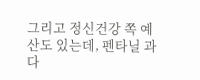그리고 정신건강 쪽 예산도 있는데, 펜타닐 과다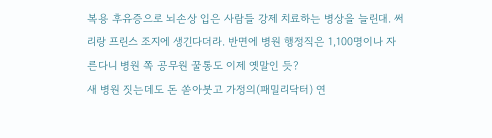복용 후유증으로 뇌손상 입은 사람들 강제 치료하는 병상을 늘린대. 써리랑 프린스 조지에 생긴다더라. 반면에 병원 행정직은 1,100명이나 자른다니 병원 쪽 공무원 꿀통도 이제 옛말인 듯?
새 병원 짓는데도 돈 쏟아붓고 가정의(패밀리닥터) 연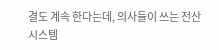결도 계속 한다는데, 의사들이 쓰는 전산 시스템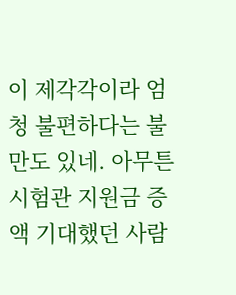이 제각각이라 엄청 불편하다는 불만도 있네. 아무튼 시험관 지원금 증액 기대했던 사람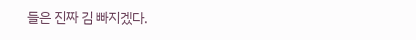들은 진짜 김 빠지겠다.